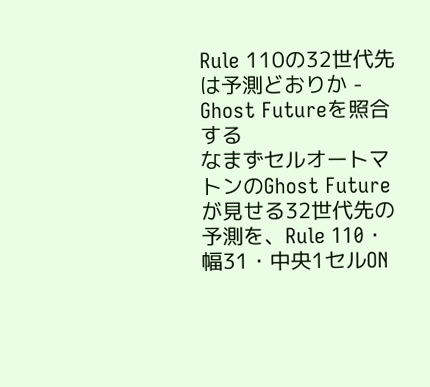Rule 110の32世代先は予測どおりか - Ghost Futureを照合する
なまずセルオートマトンのGhost Futureが見せる32世代先の予測を、Rule 110・幅31・中央1セルON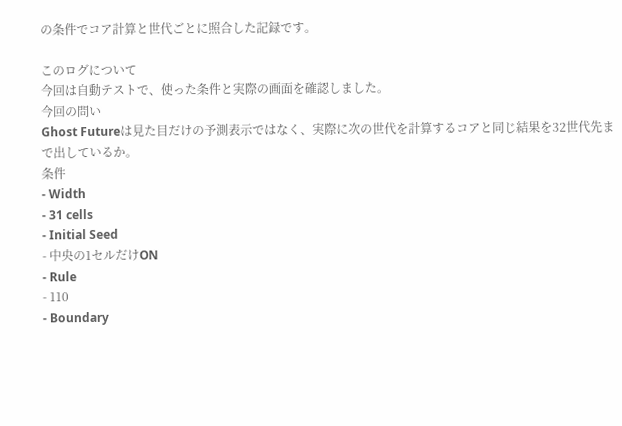の条件でコア計算と世代ごとに照合した記録です。

このログについて
今回は自動テストで、使った条件と実際の画面を確認しました。
今回の問い
Ghost Futureは見た目だけの予測表示ではなく、実際に次の世代を計算するコアと同じ結果を32世代先まで出しているか。
条件
- Width
- 31 cells
- Initial Seed
- 中央の1セルだけON
- Rule
- 110
- Boundary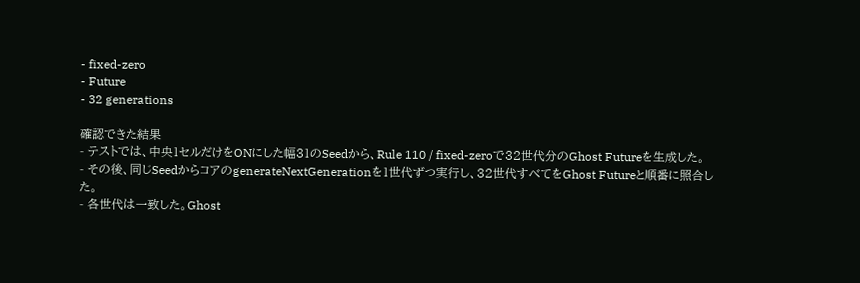- fixed-zero
- Future
- 32 generations

確認できた結果
- テストでは、中央1セルだけをONにした幅31のSeedから、Rule 110 / fixed-zeroで32世代分のGhost Futureを生成した。
- その後、同じSeedからコアのgenerateNextGenerationを1世代ずつ実行し、32世代すべてをGhost Futureと順番に照合した。
- 各世代は一致した。Ghost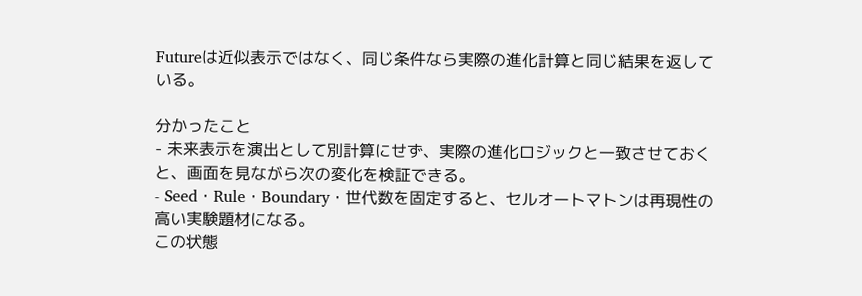Futureは近似表示ではなく、同じ条件なら実際の進化計算と同じ結果を返している。

分かったこと
- 未来表示を演出として別計算にせず、実際の進化ロジックと一致させておくと、画面を見ながら次の変化を検証できる。
- Seed・Rule・Boundary・世代数を固定すると、セルオートマトンは再現性の高い実験題材になる。
この状態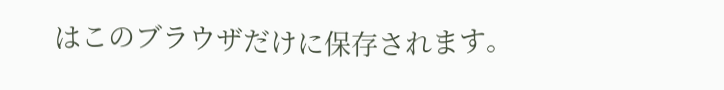はこのブラウザだけに保存されます。